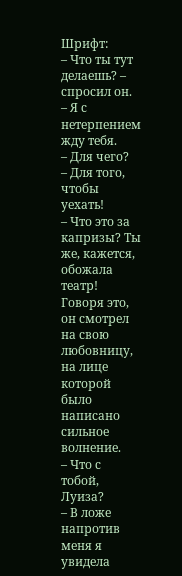Шрифт:
– Что ты тут делаешь? – спросил он.
– Я с нетерпением жду тебя.
– Для чего?
– Для того, чтобы уехать!
– Что это за капризы? Ты же, кажется, обожала театр!
Говоря это, он смотрел на свою любовницу, на лице которой было написано сильное волнение.
– Что с тобой, Луиза?
– В ложе напротив меня я увидела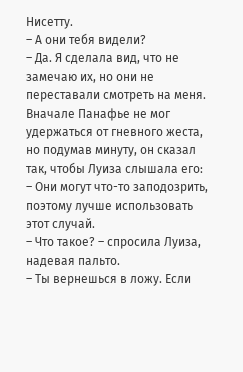Нисетту.
– А они тебя видели?
– Да. Я сделала вид, что не замечаю их, но они не переставали смотреть на меня.
Вначале Панафье не мог удержаться от гневного жеста, но подумав минуту, он сказал так, чтобы Луиза слышала его:
– Они могут что-то заподозрить, поэтому лучше использовать этот случай.
– Что такое? – спросила Луиза, надевая пальто.
– Ты вернешься в ложу. Если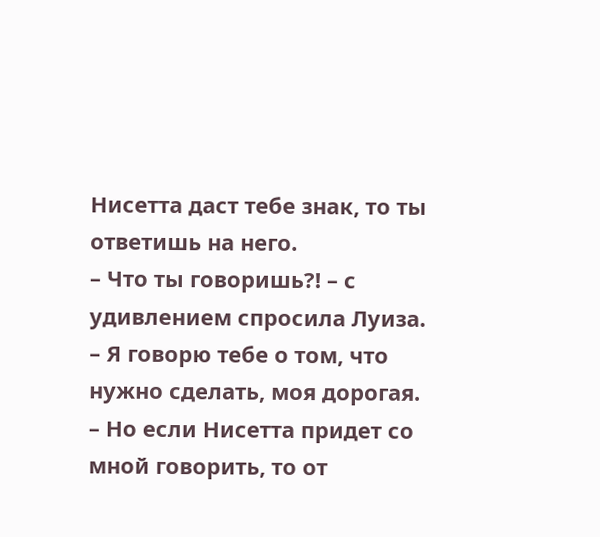Нисетта даст тебе знак, то ты ответишь на него.
– Что ты говоришь?! – с удивлением спросила Луиза.
– Я говорю тебе о том, что нужно сделать, моя дорогая.
– Но если Нисетта придет со мной говорить, то от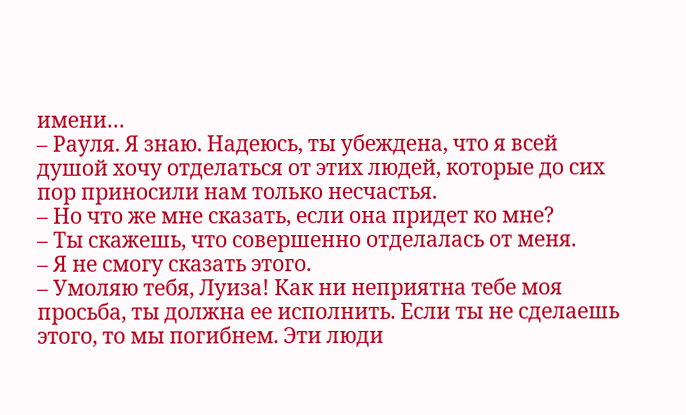имени…
– Рауля. Я знаю. Надеюсь, ты убеждена, что я всей душой хочу отделаться от этих людей, которые до сих пор приносили нам только несчастья.
– Но что же мне сказать, если она придет ко мне?
– Ты скажешь, что совершенно отделалась от меня.
– Я не смогу сказать этого.
– Умоляю тебя, Луиза! Как ни неприятна тебе моя просьба, ты должна ее исполнить. Если ты не сделаешь этого, то мы погибнем. Эти люди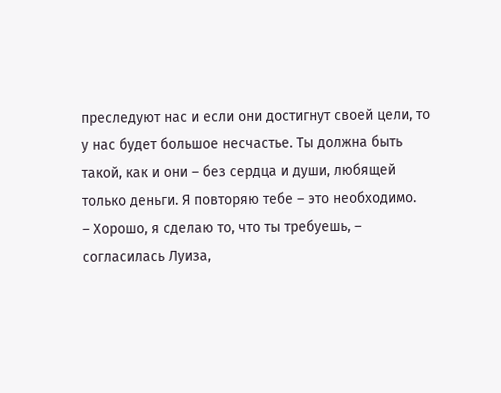преследуют нас и если они достигнут своей цели, то у нас будет большое несчастье. Ты должна быть такой, как и они – без сердца и души, любящей только деньги. Я повторяю тебе – это необходимо.
– Хорошо, я сделаю то, что ты требуешь, – согласилась Луиза,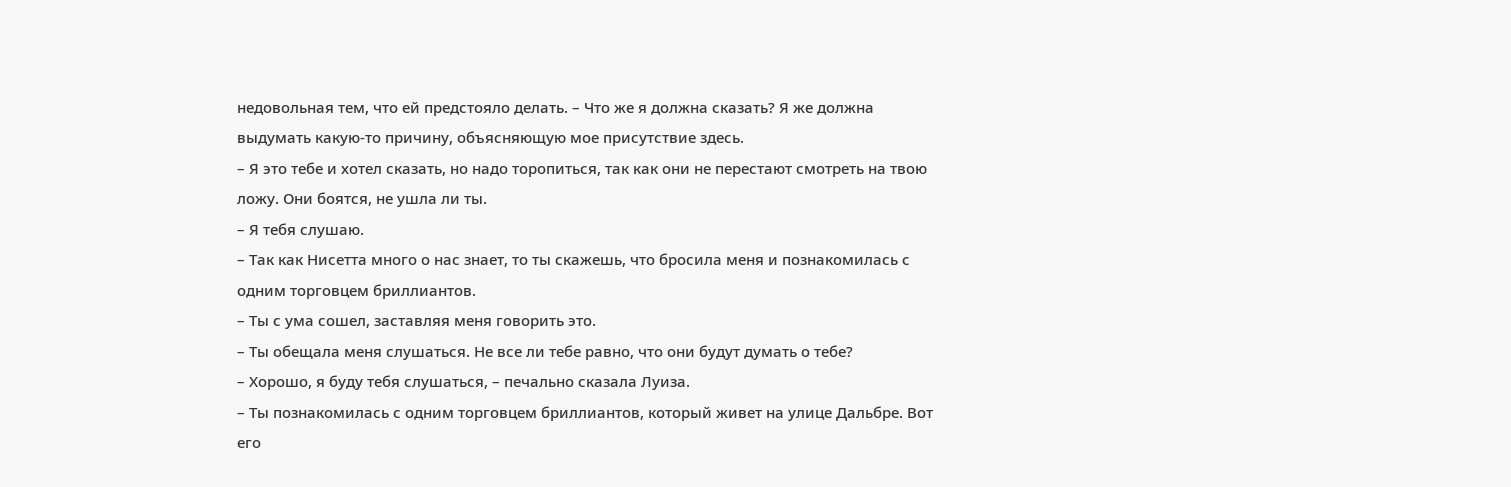недовольная тем, что ей предстояло делать. – Что же я должна сказать? Я же должна выдумать какую-то причину, объясняющую мое присутствие здесь.
– Я это тебе и хотел сказать, но надо торопиться, так как они не перестают смотреть на твою ложу. Они боятся, не ушла ли ты.
– Я тебя слушаю.
– Так как Нисетта много о нас знает, то ты скажешь, что бросила меня и познакомилась с одним торговцем бриллиантов.
– Ты с ума сошел, заставляя меня говорить это.
– Ты обещала меня слушаться. Не все ли тебе равно, что они будут думать о тебе?
– Хорошо, я буду тебя слушаться, – печально сказала Луиза.
– Ты познакомилась с одним торговцем бриллиантов, который живет на улице Дальбре. Вот его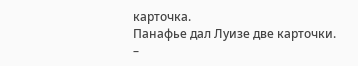карточка.
Панафье дал Луизе две карточки.
–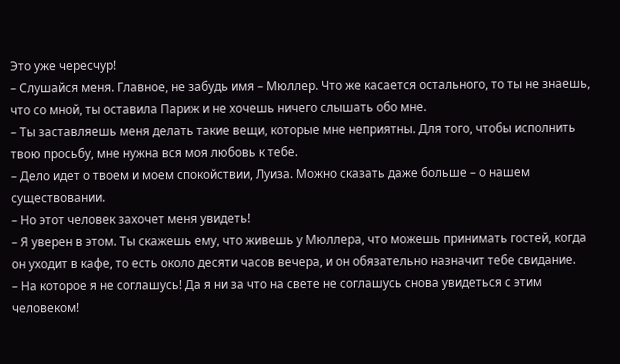Это уже чересчур!
– Слушайся меня. Главное, не забудь имя – Мюллер. Что же касается остального, то ты не знаешь, что со мной, ты оставила Париж и не хочешь ничего слышать обо мне.
– Ты заставляешь меня делать такие вещи, которые мне неприятны. Для того, чтобы исполнить твою просьбу, мне нужна вся моя любовь к тебе.
– Дело идет о твоем и моем спокойствии, Луиза. Можно сказать даже больше – о нашем существовании.
– Но этот человек захочет меня увидеть!
– Я уверен в этом. Ты скажешь ему, что живешь у Мюллера, что можешь принимать гостей, когда он уходит в кафе, то есть около десяти часов вечера, и он обязательно назначит тебе свидание.
– На которое я не соглашусь! Да я ни за что на свете не соглашусь снова увидеться с этим человеком!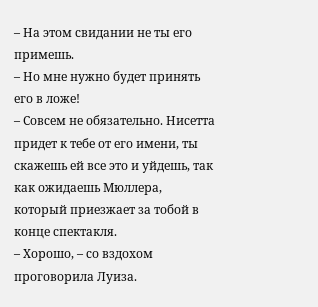– На этом свидании не ты его примешь.
– Но мне нужно будет принять его в ложе!
– Совсем не обязательно. Нисетта придет к тебе от его имени, ты скажешь ей все это и уйдешь, так как ожидаешь Мюллера, который приезжает за тобой в конце спектакля.
– Хорошо, – со вздохом проговорила Луиза.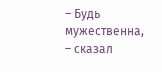– Будь мужественна, – сказал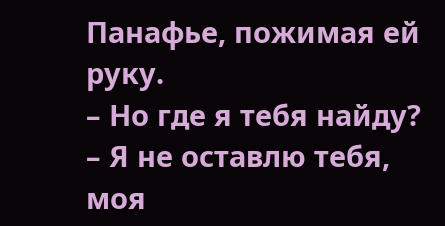Панафье, пожимая ей руку.
– Но где я тебя найду?
– Я не оставлю тебя, моя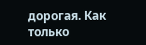дорогая. Как только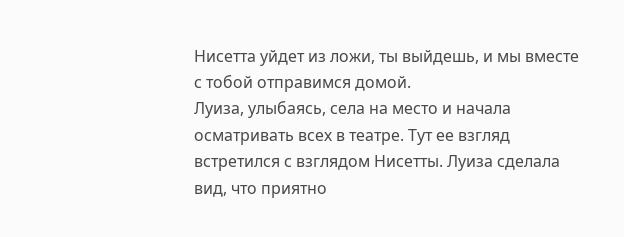Нисетта уйдет из ложи, ты выйдешь, и мы вместе с тобой отправимся домой.
Луиза, улыбаясь, села на место и начала осматривать всех в театре. Тут ее взгляд встретился с взглядом Нисетты. Луиза сделала вид, что приятно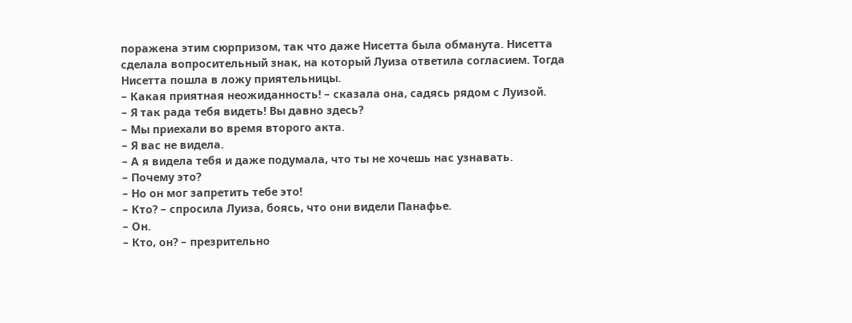поражена этим сюрпризом, так что даже Нисетта была обманута. Нисетта сделала вопросительный знак, на который Луиза ответила согласием. Тогда Нисетта пошла в ложу приятельницы.
– Какая приятная неожиданность! – сказала она, садясь рядом с Луизой.
– Я так рада тебя видеть! Вы давно здесь?
– Мы приехали во время второго акта.
– Я вас не видела.
– А я видела тебя и даже подумала, что ты не хочешь нас узнавать.
– Почему это?
– Но он мог запретить тебе это!
– Кто? – спросила Луиза, боясь, что они видели Панафье.
– Он.
– Кто, он? – презрительно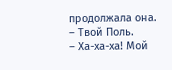продолжала она.
– Твой Поль.
– Ха-ха-ха! Мой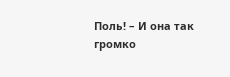Поль! – И она так громко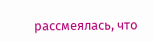рассмеялась, что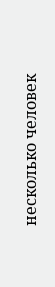несколько человек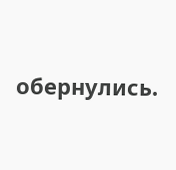обернулись.